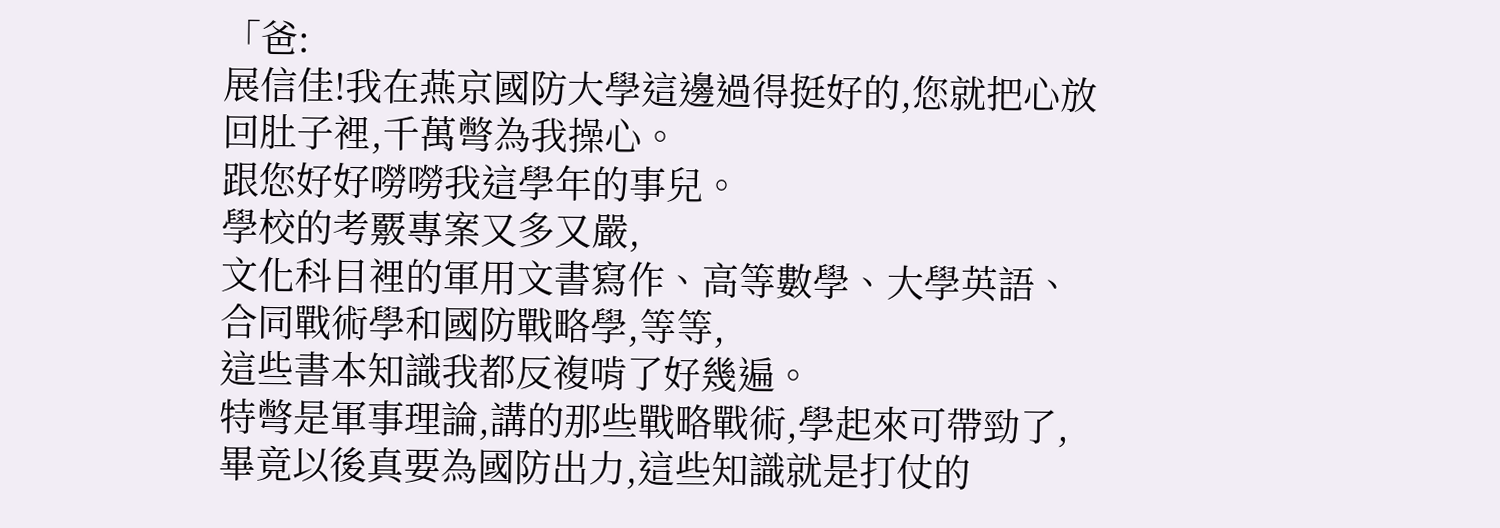「爸:
展信佳!我在燕京國防大學這邊過得挺好的,您就把心放回肚子裡,千萬彆為我操心。
跟您好好嘮嘮我這學年的事兒。
學校的考覈專案又多又嚴,
文化科目裡的軍用文書寫作、高等數學、大學英語、合同戰術學和國防戰略學,等等,
這些書本知識我都反複啃了好幾遍。
特彆是軍事理論,講的那些戰略戰術,學起來可帶勁了,
畢竟以後真要為國防出力,這些知識就是打仗的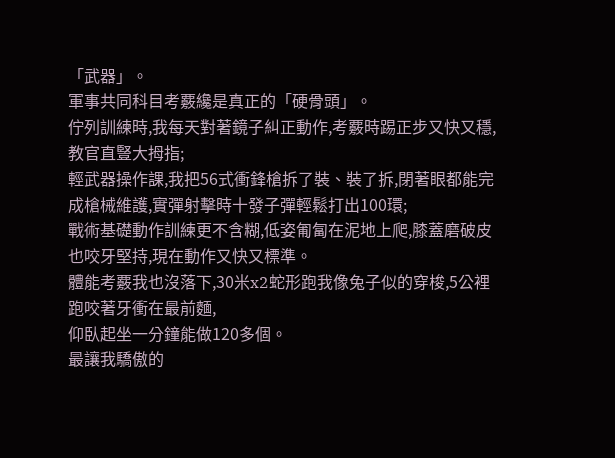「武器」。
軍事共同科目考覈纔是真正的「硬骨頭」。
佇列訓練時,我每天對著鏡子糾正動作,考覈時踢正步又快又穩,教官直豎大拇指;
輕武器操作課,我把56式衝鋒槍拆了裝、裝了拆,閉著眼都能完成槍械維護,實彈射擊時十發子彈輕鬆打出100環;
戰術基礎動作訓練更不含糊,低姿匍匐在泥地上爬,膝蓋磨破皮也咬牙堅持,現在動作又快又標準。
體能考覈我也沒落下,30米x2蛇形跑我像兔子似的穿梭,5公裡跑咬著牙衝在最前麵,
仰臥起坐一分鐘能做120多個。
最讓我驕傲的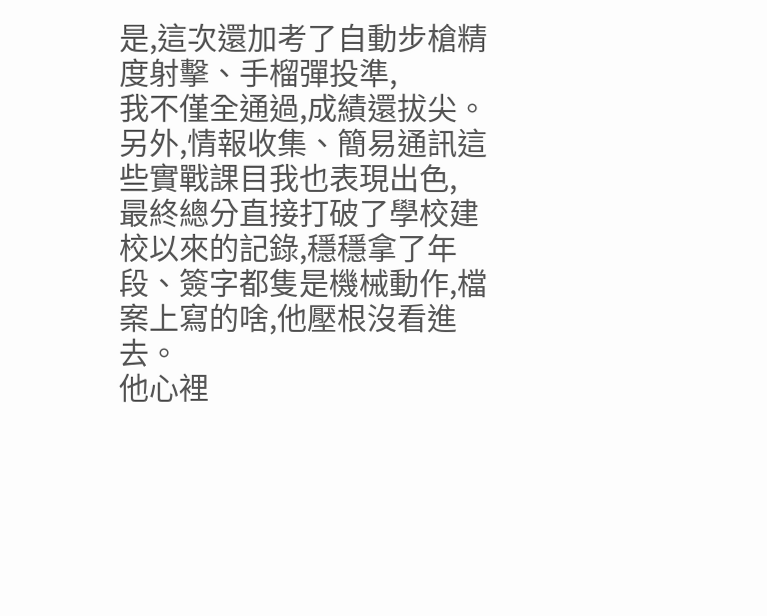是,這次還加考了自動步槍精度射擊、手榴彈投準,
我不僅全通過,成績還拔尖。
另外,情報收集、簡易通訊這些實戰課目我也表現出色,
最終總分直接打破了學校建校以來的記錄,穩穩拿了年段、簽字都隻是機械動作,檔案上寫的啥,他壓根沒看進去。
他心裡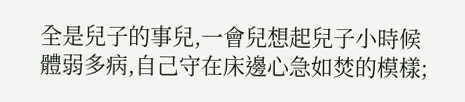全是兒子的事兒,一會兒想起兒子小時候體弱多病,自己守在床邊心急如焚的模樣;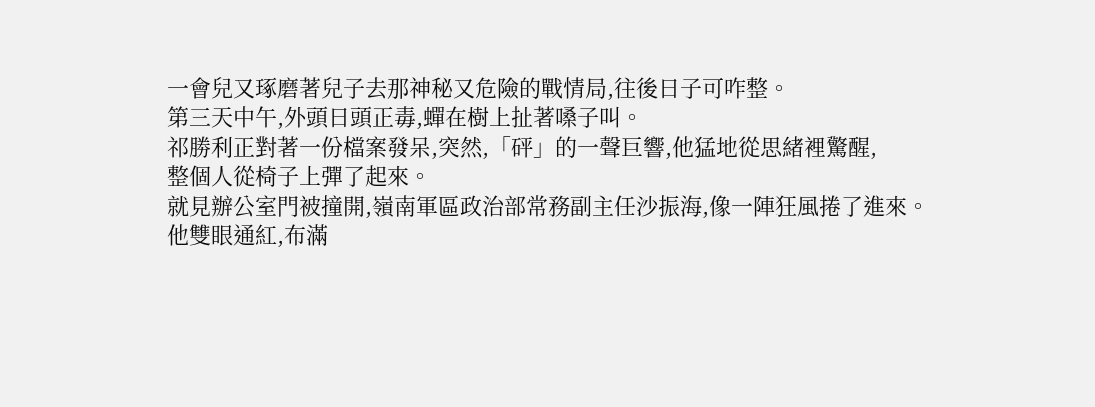一會兒又琢磨著兒子去那神秘又危險的戰情局,往後日子可咋整。
第三天中午,外頭日頭正毒,蟬在樹上扯著嗓子叫。
祁勝利正對著一份檔案發呆,突然,「砰」的一聲巨響,他猛地從思緒裡驚醒,
整個人從椅子上彈了起來。
就見辦公室門被撞開,嶺南軍區政治部常務副主任沙振海,像一陣狂風捲了進來。
他雙眼通紅,布滿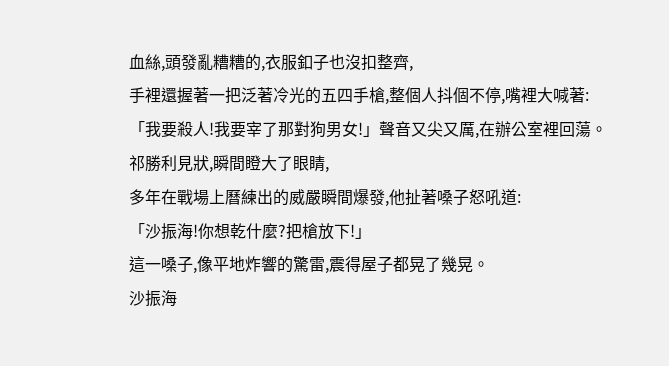血絲,頭發亂糟糟的,衣服釦子也沒扣整齊,
手裡還握著一把泛著冷光的五四手槍,整個人抖個不停,嘴裡大喊著:
「我要殺人!我要宰了那對狗男女!」聲音又尖又厲,在辦公室裡回蕩。
祁勝利見狀,瞬間瞪大了眼睛,
多年在戰場上曆練出的威嚴瞬間爆發,他扯著嗓子怒吼道:
「沙振海!你想乾什麼?把槍放下!」
這一嗓子,像平地炸響的驚雷,震得屋子都晃了幾晃。
沙振海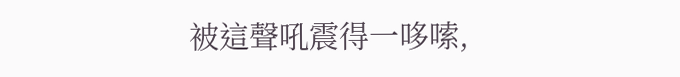被這聲吼震得一哆嗦,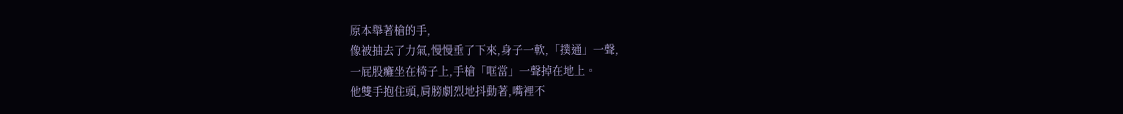原本舉著槍的手,
像被抽去了力氣,慢慢垂了下來,身子一軟,「撲通」一聲,
一屁股癱坐在椅子上,手槍「哐當」一聲掉在地上。
他雙手抱住頭,肩膀劇烈地抖動著,嘴裡不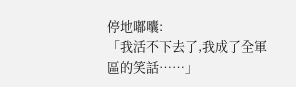停地嘟囔:
「我活不下去了,我成了全軍區的笑話……」